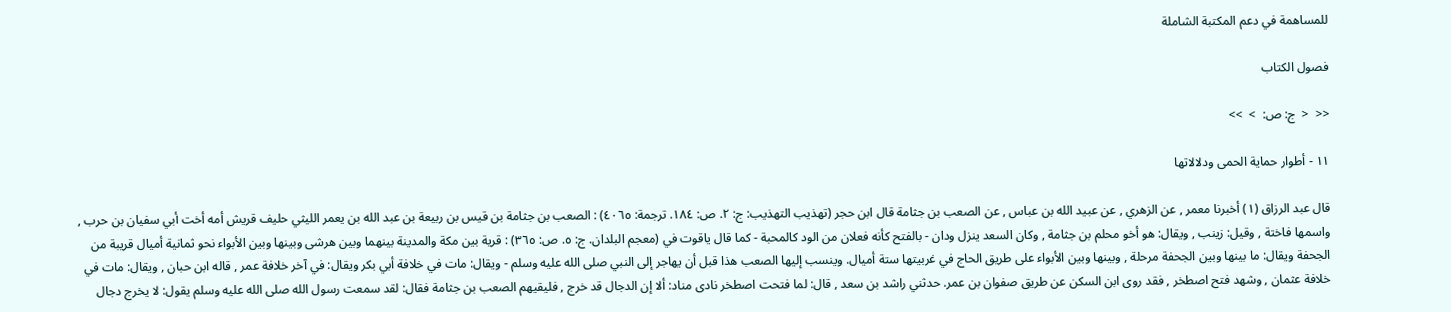للمساهمة في دعم المكتبة الشاملة

فصول الكتاب

<<  <  ج: ص:  >  >>

١١ - أطوار حماية الحمى ودلالاتها

قال عبد الرزاق (١) أخبرنا معمر , عن الزهري , عن عبيد الله بن عباس , عن الصعب بن جثامة قال ابن حجر (تهذيب التهذيب: ج: ٢. ص: ١٨٤. ترجمة: ٤٠٦٥) : الصعب بن جثامة بن قيس بن ربيعة بن عبد الله بن يعمر الليثي حليف قريش أمه أخت أبي سفيان بن حرب , واسمها فاختة , وقيل: زينب , ويقال: هو أخو محلم بن جثامة , وكان السعد ينزل ودان - بالفتح كأنه فعلان من الود كالمحبة - كما قال ياقوت في (معجم البلدان. ج: ٥. ص: ٣٦٥) : قرية بين مكة والمدينة بينهما وبين هرشى وبينها وبين الأبواء نحو ثمانية أميال قريبة من الجحفة ويقال: ما بينها وبين الجحفة مرحلة , وبينها وبين الأبواء على طريق الحاج في غربيتها ستة أميال. وينسب إليها الصعب هذا قبل أن يهاجر إلى النبي صلى الله عليه وسلم - ويقال: مات في خلافة أبي بكر ويقال: في آخر خلافة عمر , قاله ابن حبان , ويقال: مات في خلافة عثمان , وشهد فتح اصطخر , فقد روى ابن السكن عن طريق صفوان بن عمر. حدثني راشد بن سعد , قال: لما فتحت اصطخر نادى مناد: ألا إن الدجال قد خرج , فليقيهم الصعب بن جثامة فقال: لقد سمعت رسول الله صلى الله عليه وسلم يقول: لا يخرج دجال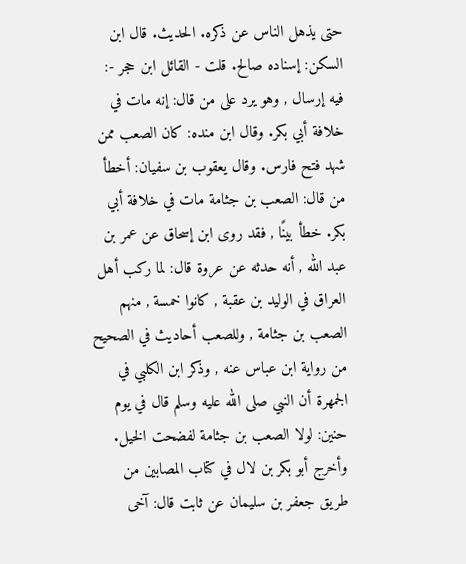حتى يذهل الناس عن ذكره. الحديث. قال ابن السكن: إسناده صالح. قلت - القائل ابن حجر -: فيه إرسال , وهو يرد على من قال: إنه مات في خلافة أبي بكر. وقال ابن منده: كان الصعب ممن شهد فتح فارس. وقال يعقوب بن سفيان: أخطأ من قال: الصعب بن جثامة مات في خلافة أبي بكر. خطأ بينًا , فقد روى ابن إسحاق عن عمر بن عبد الله , أنه حدثه عن عروة قال: لما ركب أهل العراق في الوليد بن عقبة , كانوا خمسة , منهم الصعب بن جثامة , وللصعب أحاديث في الصحيح من رواية ابن عباس عنه , وذكر ابن الكلبي في الجمهرة أن النبي صلى الله عليه وسلم قال في يوم حنين: لولا الصعب بن جثامة لفضحت الخيل. وأخرج أبو بكر بن لال في كتاب المصابين من طريق جعفر بن سليمان عن ثابت قال: آخى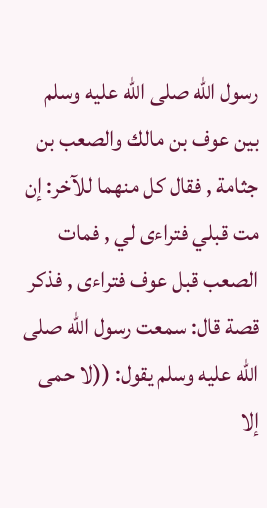رسول الله صلى الله عليه وسلم بين عوف بن مالك والصعب بن جثامة , فقال كل منهما للآخر: إن مت قبلي فتراءى لي , فمات الصعب قبل عوف فتراءى , فذكر قصة قال: سمعت رسول الله صلى الله عليه وسلم يقول: ((لا حمى إلا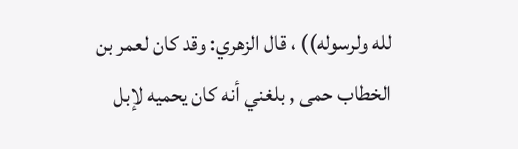لله ولرسوله)) ، قال الزهري: وقد كان لعمر بن الخطاب حمى , بلغني أنه كان يحميه لإبل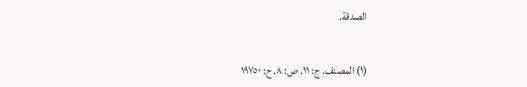الصدقة.


(١) المصنف. ج: ١١. ص: ٨. ح: ١٩٧٥٠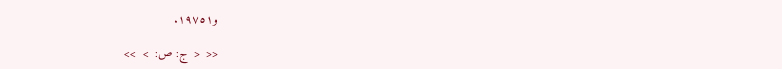و١٩٧٥١.

<<  <  ج: ص:  >  >>